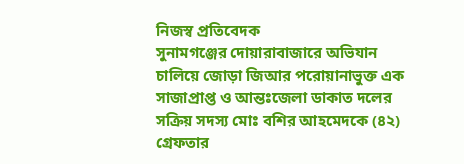নিজস্ব প্রতিবেদক
সুনামগঞ্জের দোয়ারাবাজারে অভিযান চালিয়ে জোড়া জিআর পরোয়ানাভুক্ত এক সাজাপ্রাপ্ত ও আন্তঃজেলা ডাকাত দলের সক্রিয় সদস্য মোঃ বশির আহমেদকে (৪২) গ্রেফতার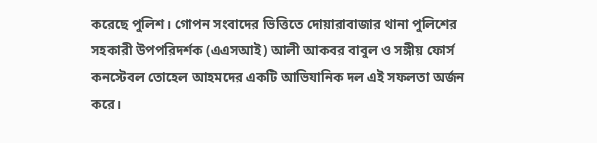করেছে পুলিশ। গোপন সংবাদের ভিত্তিতে দোয়ারাবাজার থানা পুলিশের সহকারী উপপরিদর্শক (এএসআই) আলী আকবর বাবুল ও সঙ্গীয় ফোর্স কনস্টেবল তোহেল আহমদের একটি আভিযানিক দল এই সফলতা অর্জন করে।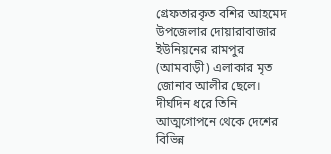গ্রেফতারকৃত বশির আহমেদ উপজেলার দোয়ারাবাজার ইউনিয়নের রামপুর (আমবাড়ী) এলাকার মৃত জোনাব আলীর ছেলে। দীর্ঘদিন ধরে তিনি আত্মগোপনে থেকে দেশের বিভিন্ন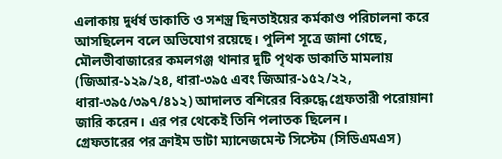এলাকায় দুর্ধর্ষ ডাকাতি ও সশস্ত্র ছিনতাইয়ের কর্মকাণ্ড পরিচালনা করে আসছিলেন বলে অভিযোগ রয়েছে। পুলিশ সূত্রে জানা গেছে, মৌলভীবাজারের কমলগঞ্জ থানার দুটি পৃথক ডাকাতি মামলায় (জিআর-১২৯/২৪, ধারা-৩৯৫ এবং জিআর-১৫২/২২, ধারা-৩৯৫/৩৯৭/৪১২) আদালত বশিরের বিরুদ্ধে গ্রেফতারী পরোয়ানা জারি করেন। এর পর থেকেই তিনি পলাতক ছিলেন।
গ্রেফতারের পর ক্রাইম ডাটা ম্যানেজমেন্ট সিস্টেম (সিডিএমএস)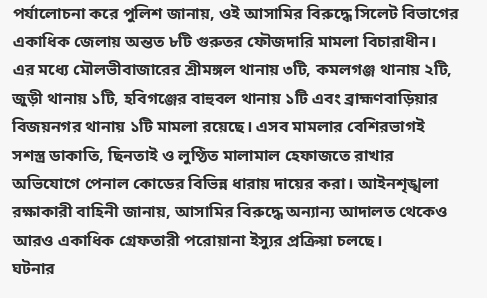পর্যালোচনা করে পুলিশ জানায়, ওই আসামির বিরুদ্ধে সিলেট বিভাগের একাধিক জেলায় অন্তত ৮টি গুরুতর ফৌজদারি মামলা বিচারাধীন। এর মধ্যে মৌলভীবাজারের শ্রীমঙ্গল থানায় ৩টি, কমলগঞ্জ থানায় ২টি, জুড়ী থানায় ১টি, হবিগঞ্জের বাহুবল থানায় ১টি এবং ব্রাহ্মণবাড়িয়ার বিজয়নগর থানায় ১টি মামলা রয়েছে। এসব মামলার বেশিরভাগই সশস্ত্র ডাকাতি, ছিনতাই ও লুণ্ঠিত মালামাল হেফাজতে রাখার অভিযোগে পেনাল কোডের বিভিন্ন ধারায় দায়ের করা। আইনশৃঙ্খলা রক্ষাকারী বাহিনী জানায়, আসামির বিরুদ্ধে অন্যান্য আদালত থেকেও আরও একাধিক গ্রেফতারী পরোয়ানা ইস্যুর প্রক্রিয়া চলছে।
ঘটনার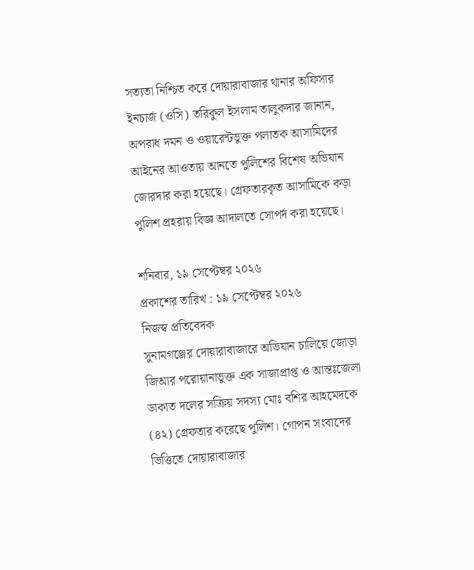সত্যতা নিশ্চিত করে দোয়ারাবাজার থানার অফিসার ইনচার্জ (ওসি) তরিকুল ইসলাম তালুকদার জানান, অপরাধ দমন ও ওয়ারেন্টভুক্ত পলাতক আসামিদের আইনের আওতায় আনতে পুলিশের বিশেষ অভিযান জোরদার করা হয়েছে। গ্রেফতারকৃত আসামিকে কড়া পুলিশ প্রহরায় বিজ্ঞ আদালতে সোপর্দ করা হয়েছে।

শনিবার, ১৯ সেপ্টেম্বর ২০২৬
প্রকাশের তারিখ : ১৯ সেপ্টেম্বর ২০২৬
নিজস্ব প্রতিবেদক
সুনামগঞ্জের দোয়ারাবাজারে অভিযান চালিয়ে জোড়া জিআর পরোয়ানাভুক্ত এক সাজাপ্রাপ্ত ও আন্তঃজেলা ডাকাত দলের সক্রিয় সদস্য মোঃ বশির আহমেদকে (৪২) গ্রেফতার করেছে পুলিশ। গোপন সংবাদের ভিত্তিতে দোয়ারাবাজার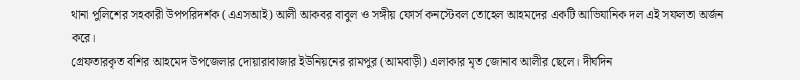থানা পুলিশের সহকারী উপপরিদর্শক (এএসআই) আলী আকবর বাবুল ও সঙ্গীয় ফোর্স কনস্টেবল তোহেল আহমদের একটি আভিযানিক দল এই সফলতা অর্জন করে।
গ্রেফতারকৃত বশির আহমেদ উপজেলার দোয়ারাবাজার ইউনিয়নের রামপুর (আমবাড়ী) এলাকার মৃত জোনাব আলীর ছেলে। দীর্ঘদিন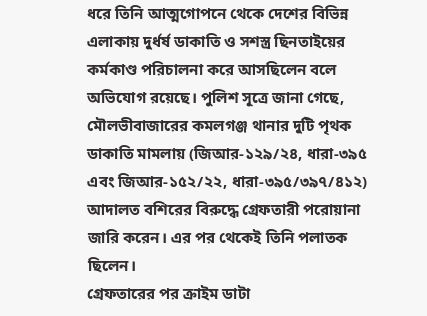ধরে তিনি আত্মগোপনে থেকে দেশের বিভিন্ন এলাকায় দুর্ধর্ষ ডাকাতি ও সশস্ত্র ছিনতাইয়ের কর্মকাণ্ড পরিচালনা করে আসছিলেন বলে অভিযোগ রয়েছে। পুলিশ সূত্রে জানা গেছে, মৌলভীবাজারের কমলগঞ্জ থানার দুটি পৃথক ডাকাতি মামলায় (জিআর-১২৯/২৪, ধারা-৩৯৫ এবং জিআর-১৫২/২২, ধারা-৩৯৫/৩৯৭/৪১২) আদালত বশিরের বিরুদ্ধে গ্রেফতারী পরোয়ানা জারি করেন। এর পর থেকেই তিনি পলাতক ছিলেন।
গ্রেফতারের পর ক্রাইম ডাটা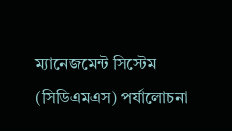ম্যানেজমেন্ট সিস্টেম (সিডিএমএস) পর্যালোচনা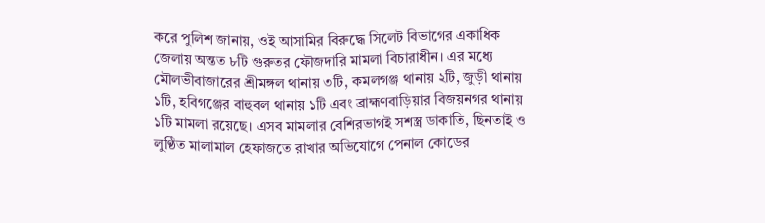করে পুলিশ জানায়, ওই আসামির বিরুদ্ধে সিলেট বিভাগের একাধিক জেলায় অন্তত ৮টি গুরুতর ফৌজদারি মামলা বিচারাধীন। এর মধ্যে মৌলভীবাজারের শ্রীমঙ্গল থানায় ৩টি, কমলগঞ্জ থানায় ২টি, জুড়ী থানায় ১টি, হবিগঞ্জের বাহুবল থানায় ১টি এবং ব্রাহ্মণবাড়িয়ার বিজয়নগর থানায় ১টি মামলা রয়েছে। এসব মামলার বেশিরভাগই সশস্ত্র ডাকাতি, ছিনতাই ও লুণ্ঠিত মালামাল হেফাজতে রাখার অভিযোগে পেনাল কোডের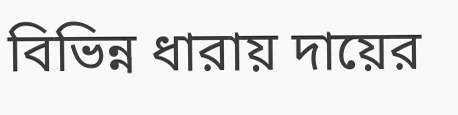বিভিন্ন ধারায় দায়ের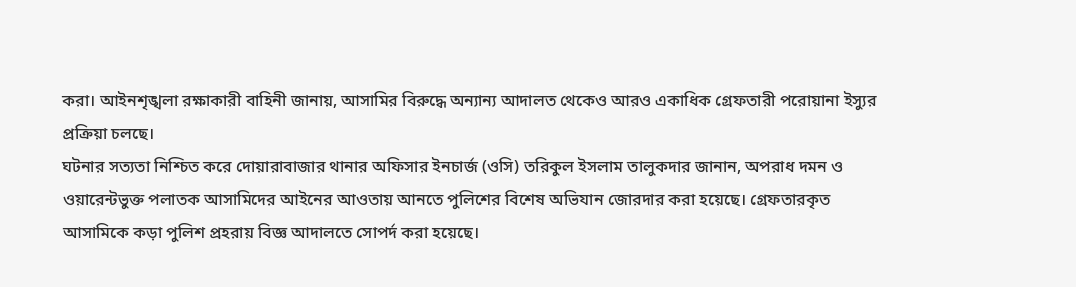করা। আইনশৃঙ্খলা রক্ষাকারী বাহিনী জানায়, আসামির বিরুদ্ধে অন্যান্য আদালত থেকেও আরও একাধিক গ্রেফতারী পরোয়ানা ইস্যুর প্রক্রিয়া চলছে।
ঘটনার সত্যতা নিশ্চিত করে দোয়ারাবাজার থানার অফিসার ইনচার্জ (ওসি) তরিকুল ইসলাম তালুকদার জানান, অপরাধ দমন ও ওয়ারেন্টভুক্ত পলাতক আসামিদের আইনের আওতায় আনতে পুলিশের বিশেষ অভিযান জোরদার করা হয়েছে। গ্রেফতারকৃত আসামিকে কড়া পুলিশ প্রহরায় বিজ্ঞ আদালতে সোপর্দ করা হয়েছে।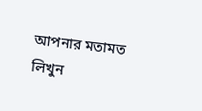আপনার মতামত লিখুন